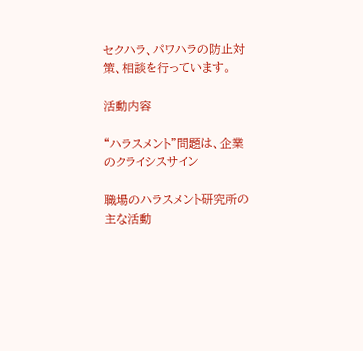セクハラ、パワハラの防止対策、相談を行っています。

活動内容

“ハラスメント”問題は、企業のクライシスサイン

職場のハラスメント研究所の主な活動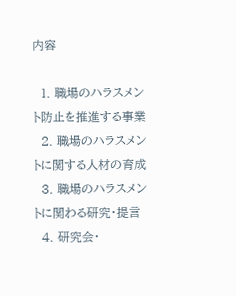内容

  1. 職場のハラスメント防止を推進する事業
  2. 職場のハラスメントに関する人材の育成
  3. 職場のハラスメントに関わる研究・提言
  4. 研究会・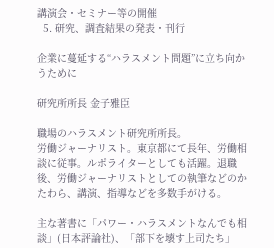講演会・セミナー等の開催
  5. 研究、調査結果の発表・刊行

企業に蔓延する“ハラスメント問題”に立ち向かうために

研究所所長 金子雅臣

職場のハラスメント研究所所長。
労働ジャーナリスト。東京都にて長年、労働相談に従事。ルポライターとしても活躍。退職後、労働ジャーナリストとしての執筆などのかたわら、講演、指導などを多数手がける。

主な著書に「パワー・ハラスメントなんでも相談」(日本評論社)、「部下を壊す上司たち」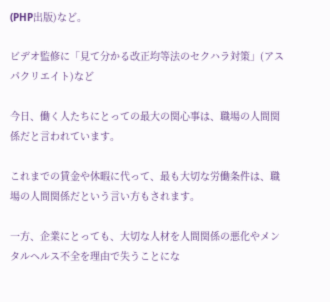(PHP出版)など。

ビデオ監修に「見て分かる改正均等法のセクハラ対策」(アスパクリエイト)など

今日、働く人たちにとっての最大の関心事は、職場の人間関係だと言われています。

これまでの賃金や休暇に代って、最も大切な労働条件は、職場の人間関係だという言い方もされます。

一方、企業にとっても、大切な人材を人間関係の悪化やメンタルヘルス不全を理由で失うことにな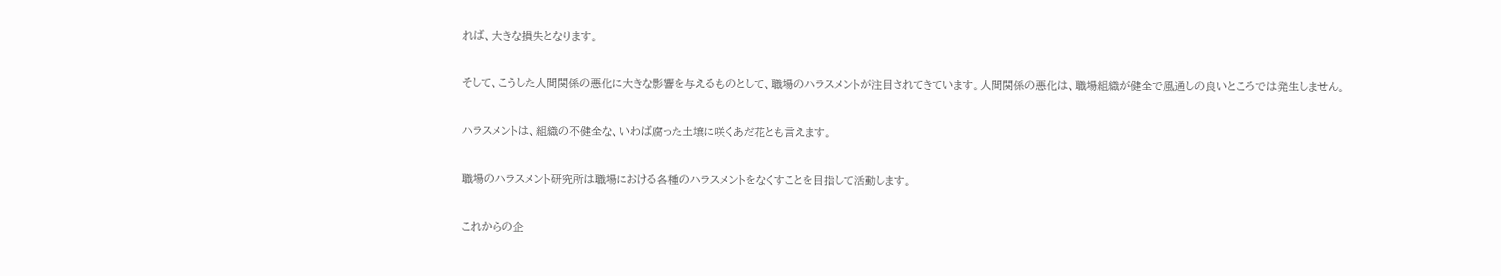れば、大きな損失となります。

そして、こうした人間関係の悪化に大きな影響を与えるものとして、職場のハラスメントが注目されてきています。人間関係の悪化は、職場組織が健全で風通しの良いところでは発生しません。

ハラスメントは、組織の不健全な、いわば腐った土壌に咲くあだ花とも言えます。

職場のハラスメント研究所は職場における各種のハラスメントをなくすことを目指して活動します。

これからの企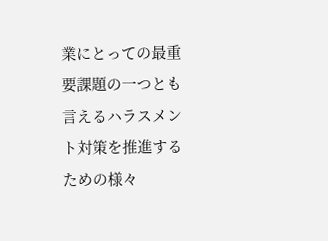業にとっての最重要課題の一つとも言えるハラスメント対策を推進するための様々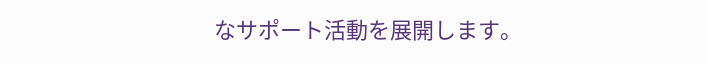なサポート活動を展開します。